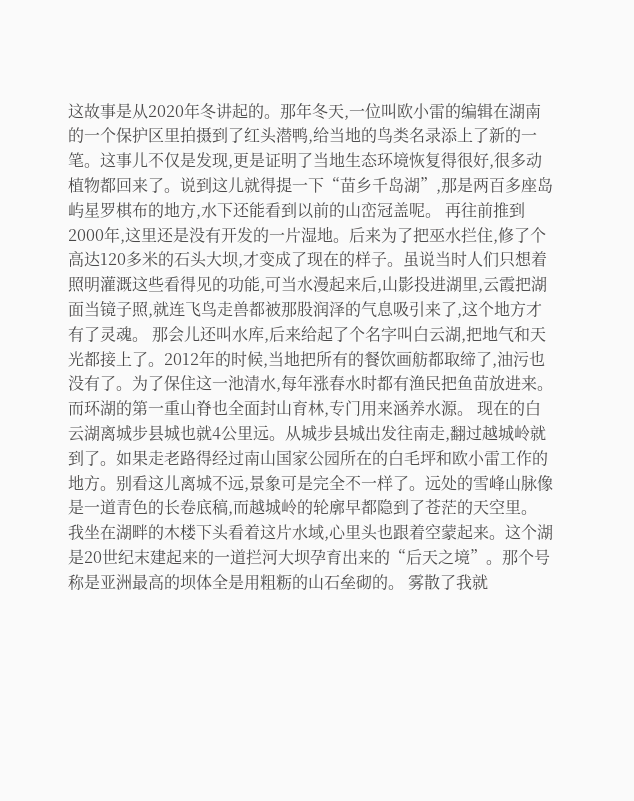这故事是从2020年冬讲起的。那年冬天,一位叫欧小雷的编辑在湖南的一个保护区里拍摄到了红头潜鸭,给当地的鸟类名录添上了新的一笔。这事儿不仅是发现,更是证明了当地生态环境恢复得很好,很多动植物都回来了。说到这儿就得提一下“苗乡千岛湖”,那是两百多座岛屿星罗棋布的地方,水下还能看到以前的山峦冠盖呢。 再往前推到2000年,这里还是没有开发的一片湿地。后来为了把巫水拦住,修了个高达120多米的石头大坝,才变成了现在的样子。虽说当时人们只想着照明灌溉这些看得见的功能,可当水漫起来后,山影投进湖里,云霞把湖面当镜子照,就连飞鸟走兽都被那股润泽的气息吸引来了,这个地方才有了灵魂。 那会儿还叫水库,后来给起了个名字叫白云湖,把地气和天光都接上了。2012年的时候,当地把所有的餐饮画舫都取缔了,油污也没有了。为了保住这一池清水,每年涨春水时都有渔民把鱼苗放进来。而环湖的第一重山脊也全面封山育林,专门用来涵养水源。 现在的白云湖离城步县城也就4公里远。从城步县城出发往南走,翻过越城岭就到了。如果走老路得经过南山国家公园所在的白毛坪和欧小雷工作的地方。别看这儿离城不远,景象可是完全不一样了。远处的雪峰山脉像是一道青色的长卷底稿,而越城岭的轮廓早都隐到了苍茫的天空里。 我坐在湖畔的木楼下头看着这片水域,心里头也跟着空蒙起来。这个湖是20世纪末建起来的一道拦河大坝孕育出来的“后天之境”。那个号称是亚洲最高的坝体全是用粗粝的山石垒砌的。 雾散了我就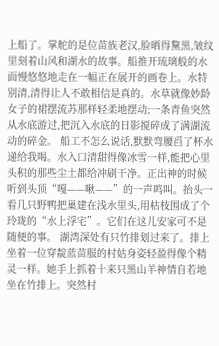上船了。掌舵的是位苗族老汉,脸晒得黧黑,皱纹里刻着山风和湖水的故事。船推开琉璃般的水面慢悠悠地走在一幅正在展开的画卷上。水特别清,清得让人不敢相信是真的。水草就像妙龄女子的裙摆流苏那样轻柔地摆动;一条青鱼突然从水底游过,把沉入水底的日影搅碎成了满湖流动的碎金。 船工不怎么说话,默默弯腰舀了杯水递给我喝。水入口清甜得像冰雪一样,能把心里头积的那些尘土都给冲刷干净。正出神的时候听到头顶“嘎——啾——”的一声鸣叫。抬头一看几只野鸭把巢建在浅水里头,用枯枝围成了个玲珑的“水上浮宅”。它们在这儿安家可不是随便的事。 湖湾深处有只竹排划过来了。排上坐着一位穿靛蓝苗服的村姑身姿轻盈得像个精灵一样。她手上抓着十来只黑山羊神情自若地坐在竹排上。突然村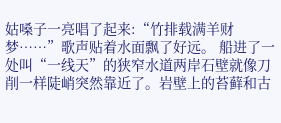姑嗓子一亮唱了起来:“竹排载满羊财梦……”歌声贴着水面飘了好远。 船进了一处叫“一线天”的狭窄水道两岸石壁就像刀削一样陡峭突然靠近了。岩壁上的苔藓和古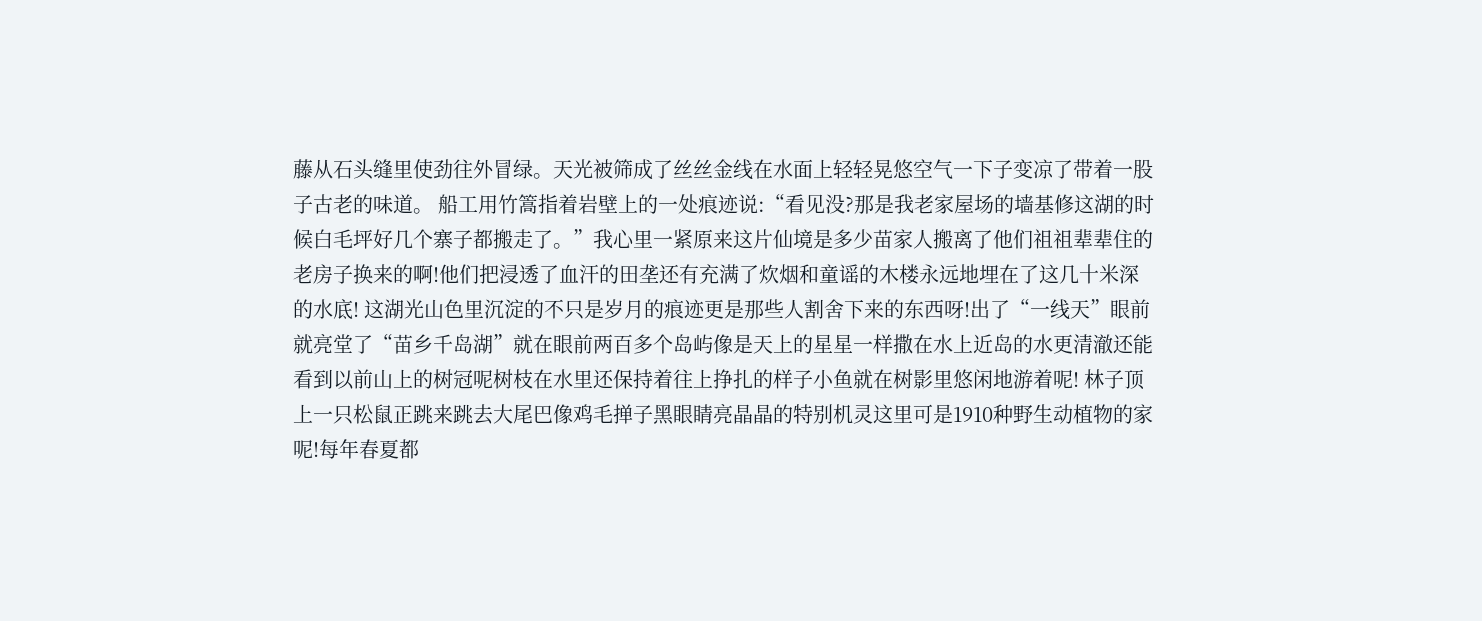藤从石头缝里使劲往外冒绿。天光被筛成了丝丝金线在水面上轻轻晃悠空气一下子变凉了带着一股子古老的味道。 船工用竹篙指着岩壁上的一处痕迹说:“看见没?那是我老家屋场的墙基修这湖的时候白毛坪好几个寨子都搬走了。”我心里一紧原来这片仙境是多少苗家人搬离了他们祖祖辈辈住的老房子换来的啊!他们把浸透了血汗的田垄还有充满了炊烟和童谣的木楼永远地埋在了这几十米深的水底! 这湖光山色里沉淀的不只是岁月的痕迹更是那些人割舍下来的东西呀!出了“一线天”眼前就亮堂了“苗乡千岛湖”就在眼前两百多个岛屿像是天上的星星一样撒在水上近岛的水更清澈还能看到以前山上的树冠呢树枝在水里还保持着往上挣扎的样子小鱼就在树影里悠闲地游着呢! 林子顶上一只松鼠正跳来跳去大尾巴像鸡毛掸子黑眼睛亮晶晶的特别机灵这里可是1910种野生动植物的家呢!每年春夏都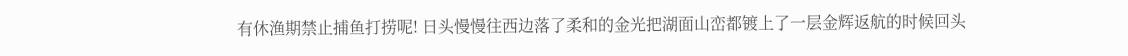有休渔期禁止捕鱼打捞呢! 日头慢慢往西边落了柔和的金光把湖面山峦都镀上了一层金辉返航的时候回头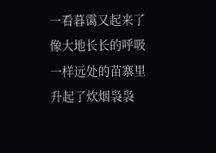一看暮霭又起来了像大地长长的呼吸一样远处的苗寨里升起了炊烟袅袅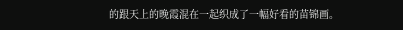的跟天上的晚霞混在一起织成了一幅好看的苗锦画。